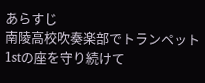あらすじ
南陵高校吹奏楽部でトランペット1stの座を守り続けて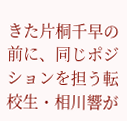きた片桐千早の前に、同じポジションを担う転校生・相川響が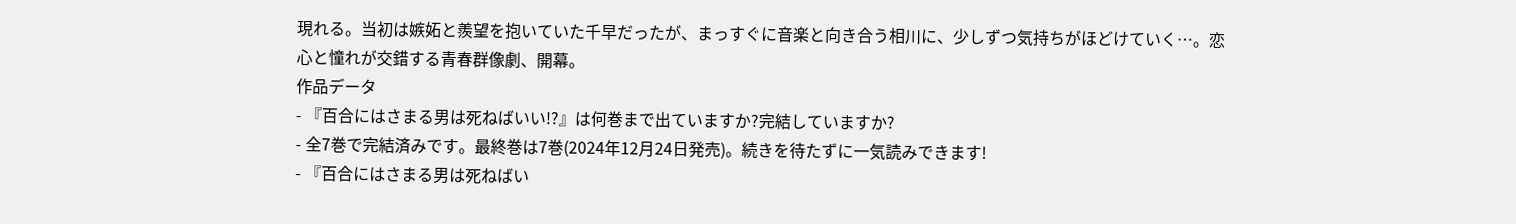現れる。当初は嫉妬と羨望を抱いていた千早だったが、まっすぐに音楽と向き合う相川に、少しずつ気持ちがほどけていく…。恋心と憧れが交錯する青春群像劇、開幕。
作品データ
- 『百合にはさまる男は死ねばいい!?』は何巻まで出ていますか?完結していますか?
- 全7巻で完結済みです。最終巻は7巻(2024年12月24日発売)。続きを待たずに一気読みできます!
- 『百合にはさまる男は死ねばい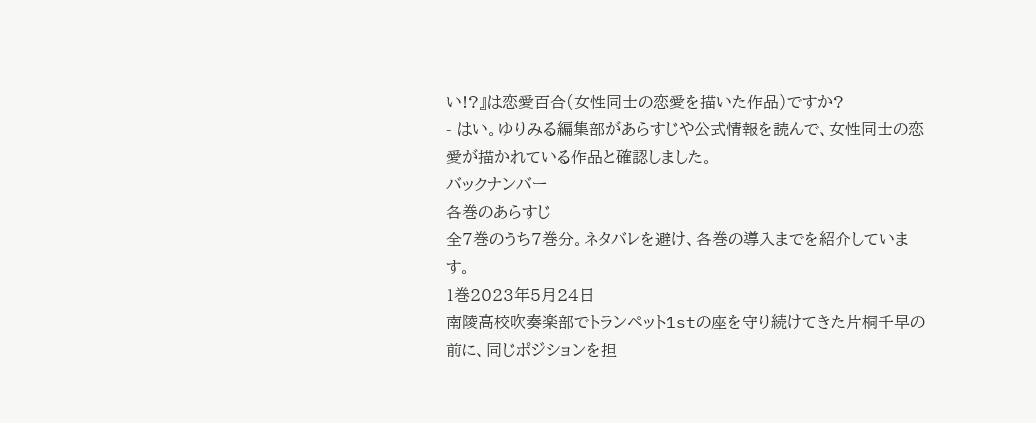い!?』は恋愛百合(女性同士の恋愛を描いた作品)ですか?
- はい。ゆりみる編集部があらすじや公式情報を読んで、女性同士の恋愛が描かれている作品と確認しました。
バックナンバー
各巻のあらすじ
全7巻のうち7巻分。ネタバレを避け、各巻の導入までを紹介しています。
1巻2023年5月24日
南陵高校吹奏楽部でトランペット1stの座を守り続けてきた片桐千早の前に、同じポジションを担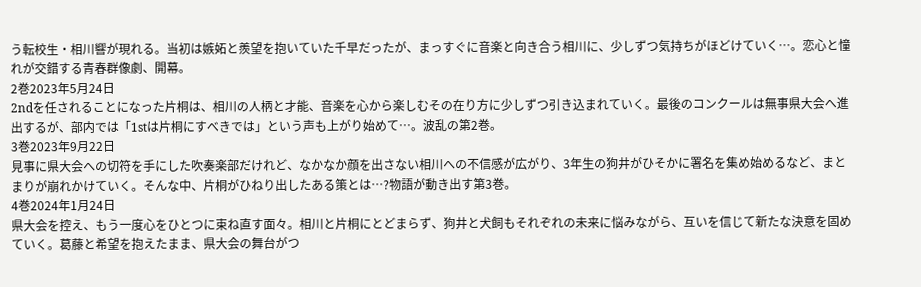う転校生・相川響が現れる。当初は嫉妬と羨望を抱いていた千早だったが、まっすぐに音楽と向き合う相川に、少しずつ気持ちがほどけていく…。恋心と憧れが交錯する青春群像劇、開幕。
2巻2023年5月24日
2ndを任されることになった片桐は、相川の人柄と才能、音楽を心から楽しむその在り方に少しずつ引き込まれていく。最後のコンクールは無事県大会へ進出するが、部内では「1stは片桐にすべきでは」という声も上がり始めて…。波乱の第2巻。
3巻2023年9月22日
見事に県大会への切符を手にした吹奏楽部だけれど、なかなか顔を出さない相川への不信感が広がり、3年生の狗井がひそかに署名を集め始めるなど、まとまりが崩れかけていく。そんな中、片桐がひねり出したある策とは…?物語が動き出す第3巻。
4巻2024年1月24日
県大会を控え、もう一度心をひとつに束ね直す面々。相川と片桐にとどまらず、狗井と犬飼もそれぞれの未来に悩みながら、互いを信じて新たな決意を固めていく。葛藤と希望を抱えたまま、県大会の舞台がつ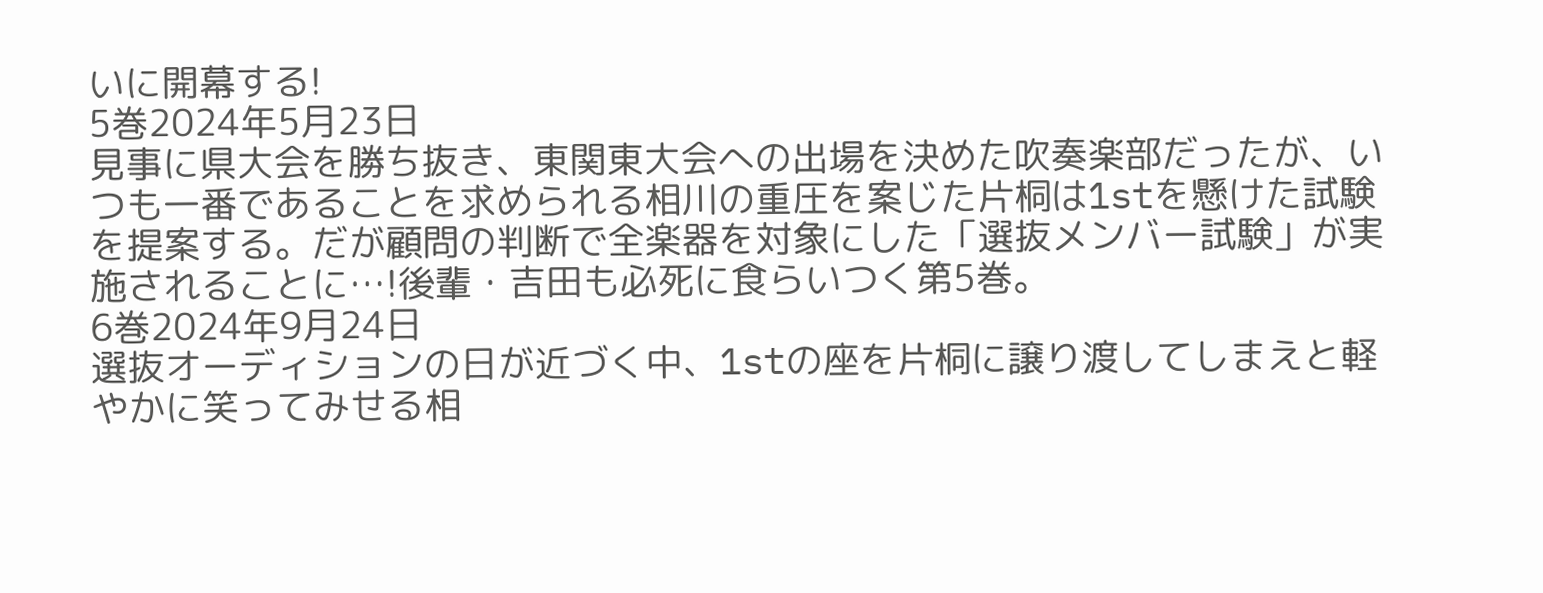いに開幕する!
5巻2024年5月23日
見事に県大会を勝ち抜き、東関東大会への出場を決めた吹奏楽部だったが、いつも一番であることを求められる相川の重圧を案じた片桐は1stを懸けた試験を提案する。だが顧問の判断で全楽器を対象にした「選抜メンバー試験」が実施されることに…!後輩・吉田も必死に食らいつく第5巻。
6巻2024年9月24日
選抜オーディションの日が近づく中、1stの座を片桐に譲り渡してしまえと軽やかに笑ってみせる相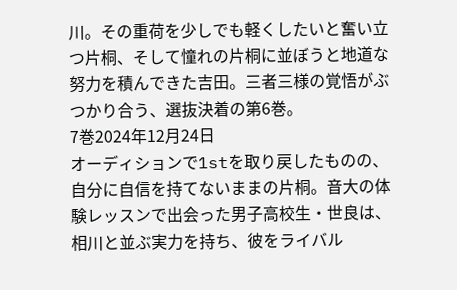川。その重荷を少しでも軽くしたいと奮い立つ片桐、そして憧れの片桐に並ぼうと地道な努力を積んできた吉田。三者三様の覚悟がぶつかり合う、選抜決着の第6巻。
7巻2024年12月24日
オーディションで1stを取り戻したものの、自分に自信を持てないままの片桐。音大の体験レッスンで出会った男子高校生・世良は、相川と並ぶ実力を持ち、彼をライバル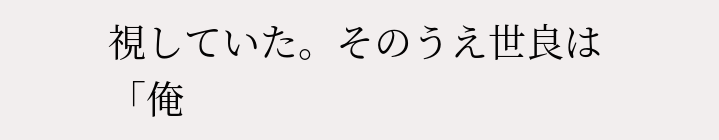視していた。そのうえ世良は「俺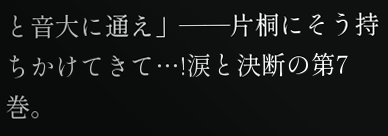と音大に通え」——片桐にそう持ちかけてきて…!涙と決断の第7巻。